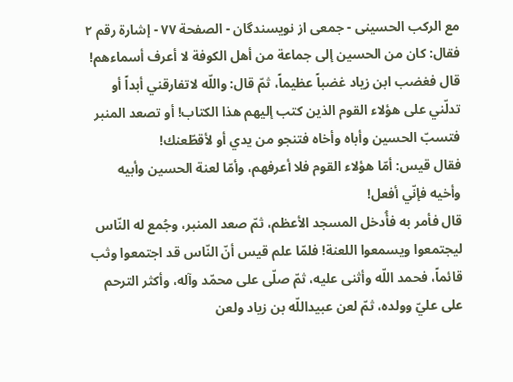مع الركب الحسينى - جمعی از نویسندگان - الصفحة ٧٧ - إشارة رقم ٢
فقال: كان من الحسين إلى جماعة من أهل الكوفة لا أعرف أسماءهم!
قال فغضب ابن زياد غضباً عظيماً، ثمّ قال: واللّه لاتفارقني أبداً أو تدلّني على هؤلاء القوم الذين كتب إليهم هذا الكتاب! أو تصعد المنبر فتسبّ الحسين وأباه وأخاه فتنجو من يدي أو لأقطّعنك!
فقال قيس: أمّا هؤلاء القوم فلا أعرفهم، وأمّا لعنة الحسين وأبيه وأخيه فإنّي أفعل!
قال فأمر به فأُدخل المسجد الأعظم، ثمّ صعد المنبر، وجُمع له النّاس ليجتمعوا ويسمعوا اللعنة! فلمّا علم قيس أنّ النّاس قد اجتمعوا وثب قائماً، فحمد اللّه وأثنى عليه، ثمّ صلّى على محمّد وآله، وأكثر الترحم على عليّ وولده، ثمّ لعن عبيداللّه بن زياد ولعن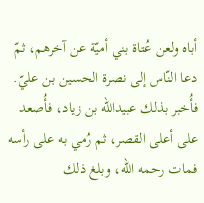أباه ولعن عُتاة بني أميّة عن آخرهم، ثمّ دعا النّاس إلى نصرة الحسين بن عليّ.
فأُخبر بذلك عبيداللّه بن زياد، فأُصعد على أعلى القصر، ثم رُمي به على رأسه فمات رحمه اللّه، وبلغ ذلك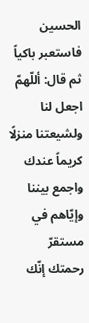الحسين فاستعبر باكياً ثم قال: أللّهمّ اجعل لنا ولشيعتنا منزلًا كريماً عندك واجمع بيننا وإيّاهم في مستقرّ رحمتك إنّك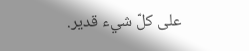على كلّ شيء قدير.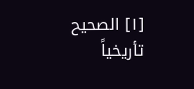[١] الصحيح تأريخياً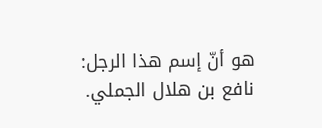هو أنّ إسم هذا الرجل: نافع بن هلال الجملي.